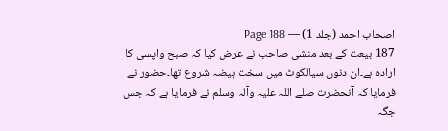اصحاب احمد (جلد 1) — Page 188
187 بیعت کے بعد منشی صاحب نے عرض کیا کہ صبح واپسی کا ارادہ ہے۔ان دنوں سیالکوٹ میں سخت ہیضہ شروع تھا۔حضور نے فرمایا کہ آنحضرت صلے اللہ علیہ وآلہ وسلم نے فرمایا ہے کہ جس جگہ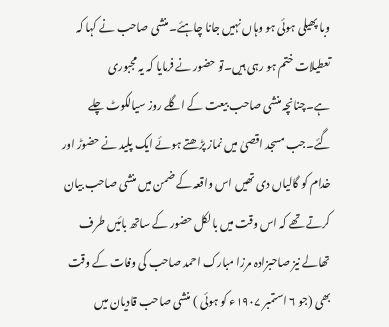وبا پھیلی ہوئی ہو وہاں نہیں جانا چاہئے۔منشی صاحب نے کہا کہ تعطیلات ختم ہو رہی ہیں۔تو حضور نے فرمایا کہ یہ مجبوری ہے۔چنانچہ منشی صاحب بیعت کے اگلے روز سیالکوٹ چلے گئے۔جب مسجد اقصیٰ میں نماز پڑھتے ہوئے ایک پلید نے حضوڑ اور خدام کو گالیاں دی تھیں اس واقعہ کے ضمن میں منشی صاحب بیان کرتے تھے کہ اس وقت میں بالکل حضور کے ساتھ بائیں طرف تھالے نیز صاحبزادہ مرزا مبارک احمد صاحب کی وفات کے وقت بھی (جو ۶ استمبر ۱۹۰۷ء کو ہوئی ) منشی صاحب قادیان میں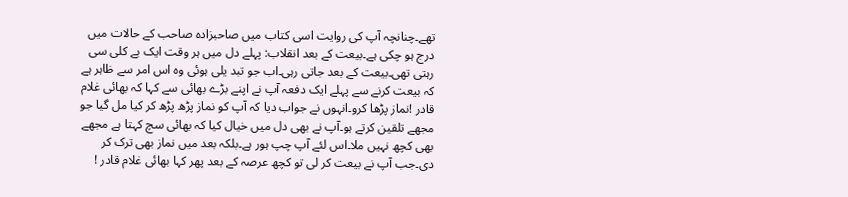تھے۔چنانچہ آپ کی روایت اسی کتاب میں صاحبزادہ صاحب کے حالات میں درج ہو چکی ہے۔بیعت کے بعد انقلاب: پہلے دل میں ہر وقت ایک بے کلی سی رہتی تھی۔بیعت کے بعد جاتی رہی۔اب جو تبد یلی ہوئی وہ اس امر سے ظاہر ہے کہ بیعت کرنے سے پہلے ایک دفعہ آپ نے اپنے بڑے بھائی سے کہا کہ بھائی غلام قادر !نماز پڑھا کرو۔انہوں نے جواب دیا کہ آپ کو نماز پڑھ پڑھ کر کیا مل گیا جو مجھے تلقین کرتے ہو۔آپ نے بھی دل میں خیال کیا کہ بھائی سچ کہتا ہے مجھے بھی کچھ نہیں ملا۔اس لئے آپ چپ ہور ہے۔بلکہ بعد میں نماز بھی ترک کر دی۔جب آپ نے بیعت کر لی تو کچھ عرصہ کے بعد پھر کہا بھائی غلام قادر !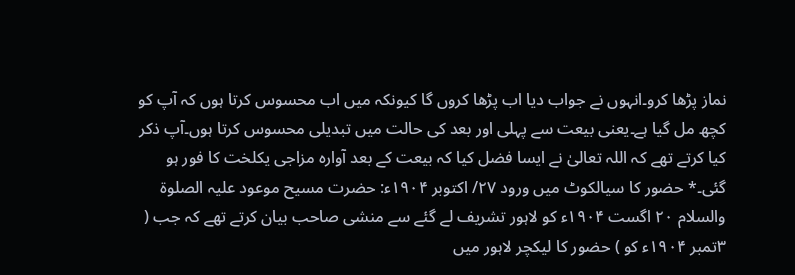نماز پڑھا کرو۔انہوں نے جواب دیا اب پڑھا کروں گا کیونکہ میں اب محسوس کرتا ہوں کہ آپ کو کچھ مل گیا ہے۔یعنی بیعت سے پہلی اور بعد کی حالت میں تبدیلی محسوس کرتا ہوں۔آپ ذکر کیا کرتے تھے کہ اللہ تعالیٰ نے ایسا فضل کیا کہ بیعت کے بعد آوارہ مزاجی یکلخت کا فور ہو گئی۔* حضور کا سیالکوٹ میں ورود ۲۷/ اکتوبر ۱۹۰۴ء: حضرت مسیح موعود علیہ الصلوۃ والسلام ۲۰ اگست ۱۹۰۴ء کو لاہور تشریف لے گئے سے منشی صاحب بیان کرتے تھے کہ جب ( ۳تمبر ۱۹۰۴ء کو ) حضور کا لیکچر لاہور میں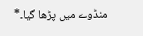منڈوے میں پڑھا گیا۔*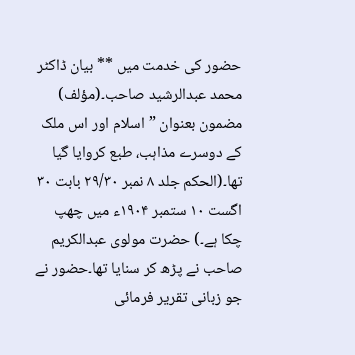حضور کی خدمت میں ** بیان ڈاکٹر محمد عبدالرشید صاحب۔(مؤلف) مضمون بعنوان ”اسلام اور اس ملک کے دوسرے مذاہب، طبع کروایا گیا تھا۔(الحکم جلد ۸ نمبر ۲۹/۳۰ بابت ۳۰ اگست ۱۰ ستمبر ۱۹۰۴ء میں چھپ چکا ہے۔) حضرت مولوی عبدالکریم صاحب نے پڑھ کر سنایا تھا۔حضور نے جو زبانی تقریر فرمائی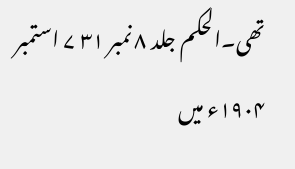تھی۔الحکم جلد ۸ نمبر ۳۱ ۷ استمبر ۱۹۰۴ء میں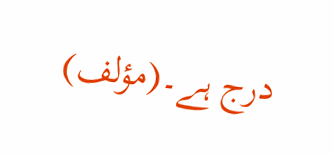درج ہے۔(مؤلف)